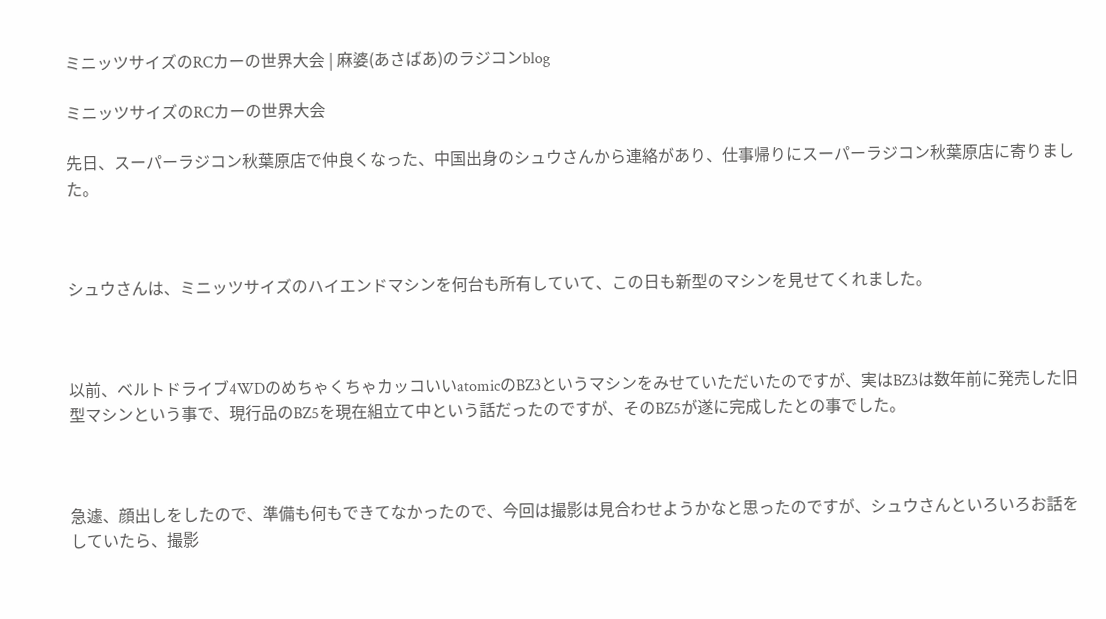ミニッツサイズのRCカーの世界大会 | 麻婆(あさばあ)のラジコンblog

ミニッツサイズのRCカーの世界大会

先日、スーパーラジコン秋葉原店で仲良くなった、中国出身のシュウさんから連絡があり、仕事帰りにスーパーラジコン秋葉原店に寄りました。



シュウさんは、ミニッツサイズのハイエンドマシンを何台も所有していて、この日も新型のマシンを見せてくれました。



以前、ベルトドライブ4WDのめちゃくちゃカッコいいatomicのBZ3というマシンをみせていただいたのですが、実はBZ3は数年前に発売した旧型マシンという事で、現行品のBZ5を現在組立て中という話だったのですが、そのBZ5が遂に完成したとの事でした。



急遽、顔出しをしたので、準備も何もできてなかったので、今回は撮影は見合わせようかなと思ったのですが、シュウさんといろいろお話をしていたら、撮影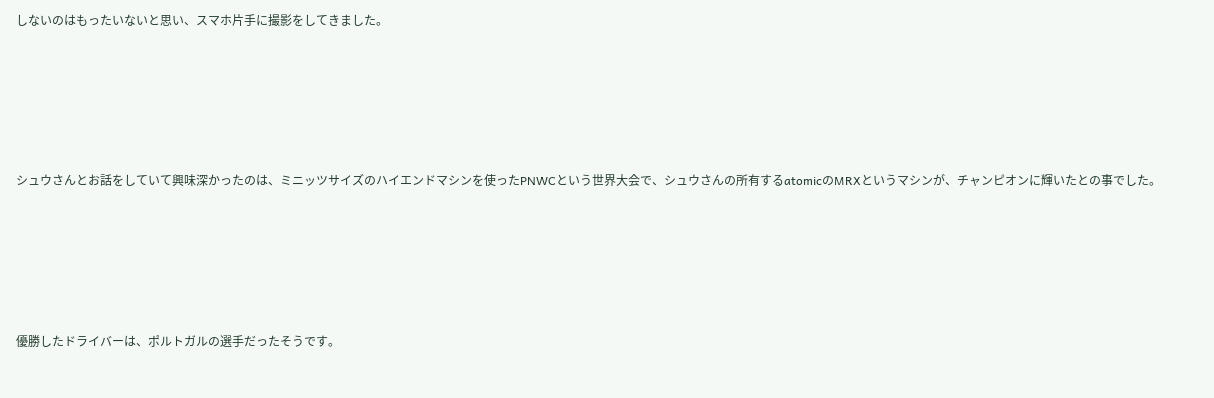しないのはもったいないと思い、スマホ片手に撮影をしてきました。





シュウさんとお話をしていて興味深かったのは、ミニッツサイズのハイエンドマシンを使ったPNWCという世界大会で、シュウさんの所有するatomicのMRXというマシンが、チャンピオンに輝いたとの事でした。





優勝したドライバーは、ポルトガルの選手だったそうです。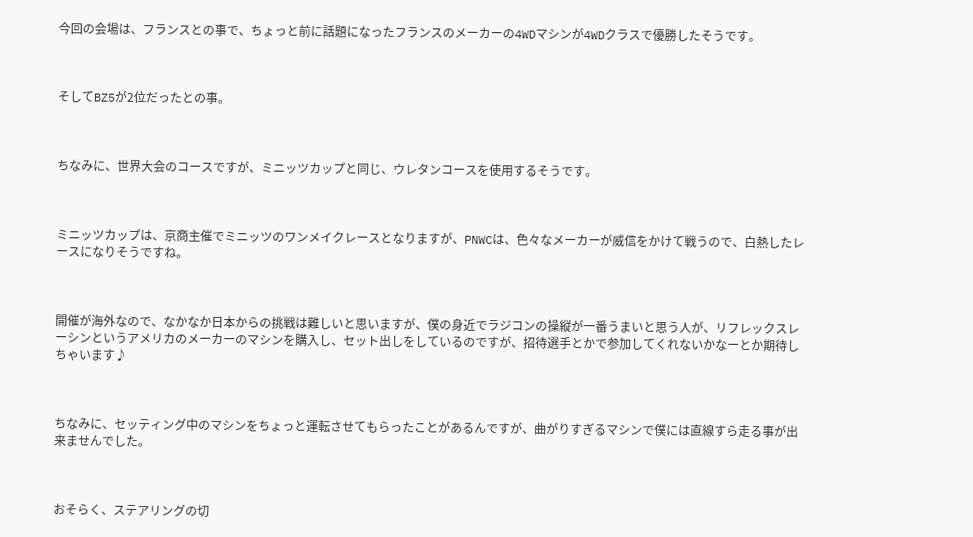今回の会場は、フランスとの事で、ちょっと前に話題になったフランスのメーカーの4WDマシンが4WDクラスで優勝したそうです。



そしてBZ5が2位だったとの事。



ちなみに、世界大会のコースですが、ミニッツカップと同じ、ウレタンコースを使用するそうです。



ミニッツカップは、京商主催でミニッツのワンメイクレースとなりますが、PNWCは、色々なメーカーが威信をかけて戦うので、白熱したレースになりそうですね。



開催が海外なので、なかなか日本からの挑戦は難しいと思いますが、僕の身近でラジコンの操縦が一番うまいと思う人が、リフレックスレーシンというアメリカのメーカーのマシンを購入し、セット出しをしているのですが、招待選手とかで参加してくれないかなーとか期待しちゃいます♪



ちなみに、セッティング中のマシンをちょっと運転させてもらったことがあるんですが、曲がりすぎるマシンで僕には直線すら走る事が出来ませんでした。



おそらく、ステアリングの切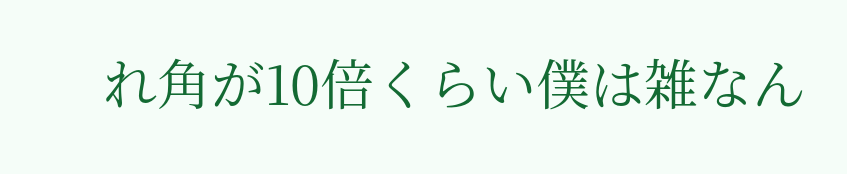れ角が10倍くらい僕は雑なん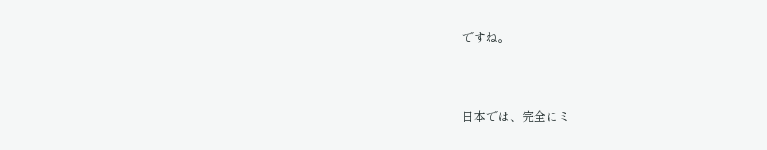ですね。



日本では、完全にミ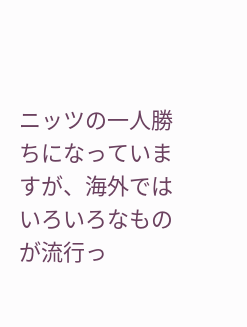ニッツの一人勝ちになっていますが、海外ではいろいろなものが流行っ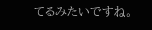てるみたいですね。